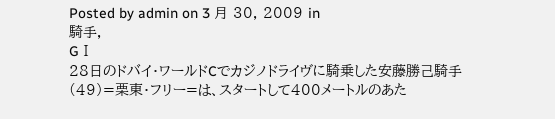Posted by admin on 3 月 30, 2009 in
騎手,
GⅠ
28日のドバイ・ワールドCでカジノドライヴに騎乗した安藤勝己騎手(49)=栗東・フリー=は、スタートして400メートルのあた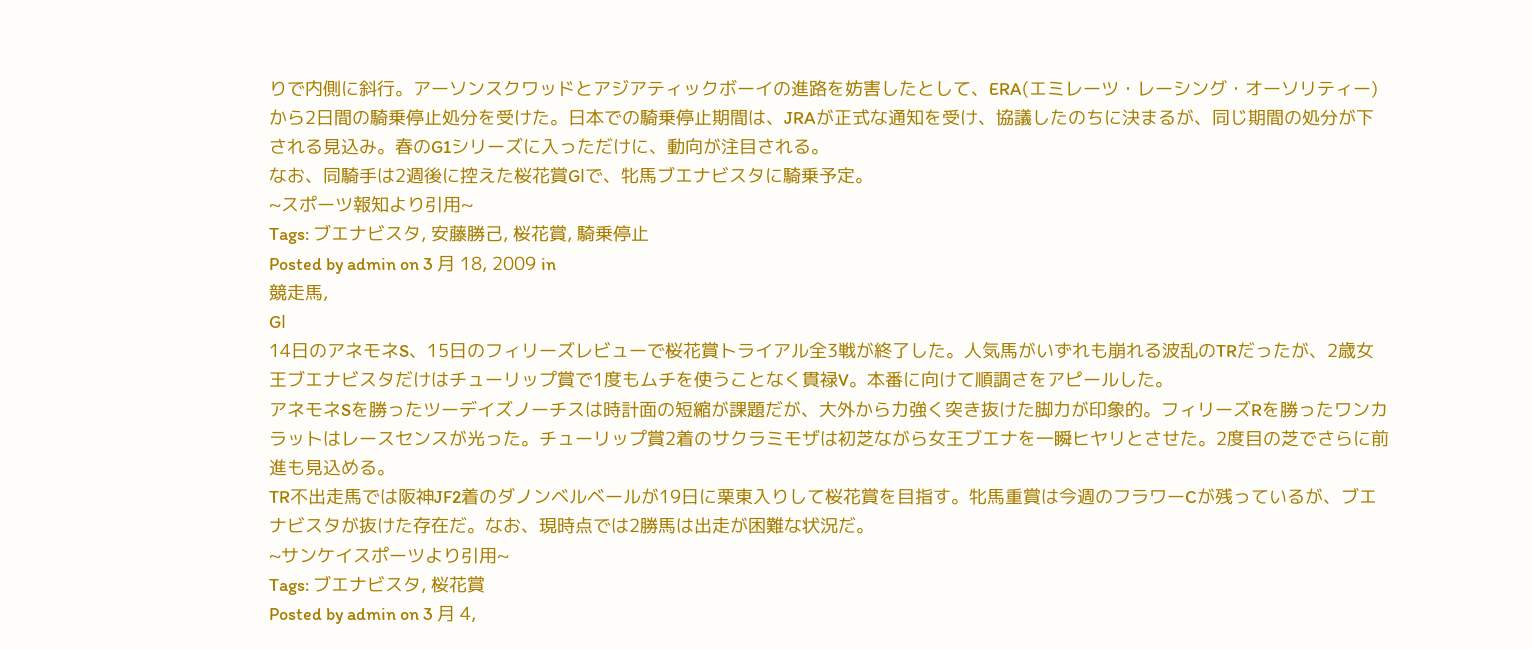りで内側に斜行。アーソンスクワッドとアジアティックボーイの進路を妨害したとして、ERA(エミレーツ・レーシング・オーソリティー)から2日間の騎乗停止処分を受けた。日本での騎乗停止期間は、JRAが正式な通知を受け、協議したのちに決まるが、同じ期間の処分が下される見込み。春のG1シリーズに入っただけに、動向が注目される。
なお、同騎手は2週後に控えた桜花賞GⅠで、牝馬ブエナビスタに騎乗予定。
~スポーツ報知より引用~
Tags: ブエナビスタ, 安藤勝己, 桜花賞, 騎乗停止
Posted by admin on 3 月 18, 2009 in
競走馬,
GⅠ
14日のアネモネS、15日のフィリーズレビューで桜花賞トライアル全3戦が終了した。人気馬がいずれも崩れる波乱のTRだったが、2歳女王ブエナビスタだけはチューリップ賞で1度もムチを使うことなく貫禄V。本番に向けて順調さをアピールした。
アネモネSを勝ったツーデイズノーチスは時計面の短縮が課題だが、大外から力強く突き抜けた脚力が印象的。フィリーズRを勝ったワンカラットはレースセンスが光った。チューリップ賞2着のサクラミモザは初芝ながら女王ブエナを一瞬ヒヤリとさせた。2度目の芝でさらに前進も見込める。
TR不出走馬では阪神JF2着のダノンベルベールが19日に栗東入りして桜花賞を目指す。牝馬重賞は今週のフラワーCが残っているが、ブエナビスタが抜けた存在だ。なお、現時点では2勝馬は出走が困難な状況だ。
~サンケイスポーツより引用~
Tags: ブエナビスタ, 桜花賞
Posted by admin on 3 月 4,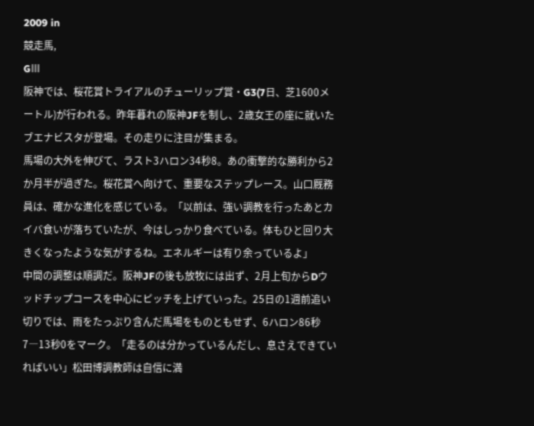2009 in
競走馬,
GⅢ
阪神では、桜花賞トライアルのチューリップ賞・G3(7日、芝1600メートル)が行われる。昨年暮れの阪神JFを制し、2歳女王の座に就いたブエナビスタが登場。その走りに注目が集まる。
馬場の大外を伸びて、ラスト3ハロン34秒8。あの衝撃的な勝利から2か月半が過ぎた。桜花賞へ向けて、重要なステップレース。山口厩務員は、確かな進化を感じている。「以前は、強い調教を行ったあとカイバ食いが落ちていたが、今はしっかり食べている。体もひと回り大きくなったような気がするね。エネルギーは有り余っているよ」
中間の調整は順調だ。阪神JFの後も放牧には出ず、2月上旬からDウッドチップコースを中心にピッチを上げていった。25日の1週前追い切りでは、雨をたっぷり含んだ馬場をものともせず、6ハロン86秒7―13秒0をマーク。「走るのは分かっているんだし、息さえできていればいい」松田博調教師は自信に満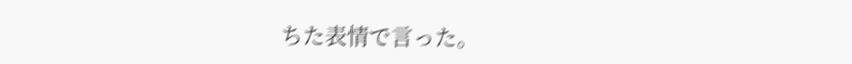ちた表情で言った。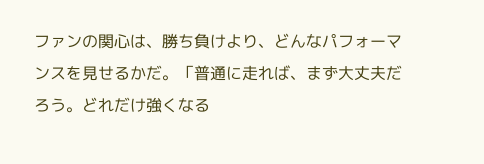ファンの関心は、勝ち負けより、どんなパフォーマンスを見せるかだ。「普通に走れば、まず大丈夫だろう。どれだけ強くなる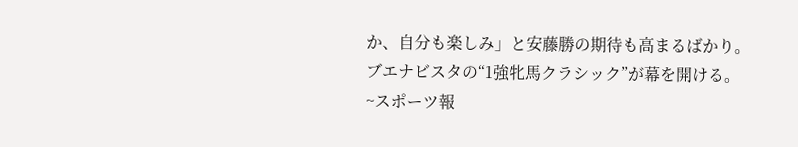か、自分も楽しみ」と安藤勝の期待も高まるばかり。ブエナビスタの“1強牝馬クラシック”が幕を開ける。
~スポーツ報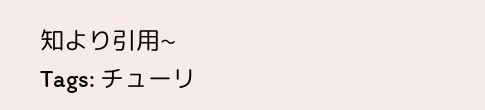知より引用~
Tags: チューリ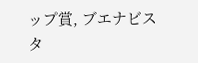ップ賞, ブエナビスタ